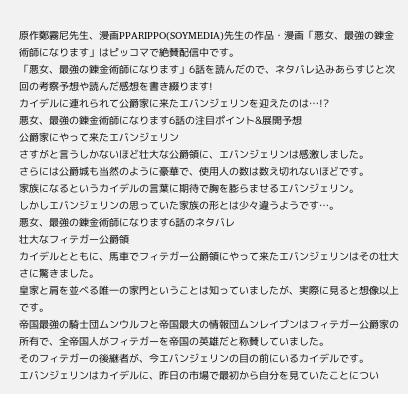原作鄭霧尼先生、漫画PPARIPPO(SOYMEDIA)先生の作品・漫画「悪女、最強の錬金術師になります」はピッコマで絶賛配信中です。
「悪女、最強の錬金術師になります」6話を読んだので、ネタバレ込みあらすじと次回の考察予想や読んだ感想を書き綴ります!
カイデルに連れられて公爵家に来たエバンジェリンを迎えたのは…!?
悪女、最強の錬金術師になります6話の注目ポイント&展開予想
公爵家にやって来たエバンジェリン
さすがと言うしかないほど壮大な公爵領に、エバンジェリンは感激しました。
さらには公爵城も当然のように豪華で、使用人の数は数え切れないほどです。
家族になるというカイデルの言葉に期待で胸を膨らませるエバンジェリン。
しかしエバンジェリンの思っていた家族の形とは少々違うようです…。
悪女、最強の錬金術師になります6話のネタバレ
壮大なフィテガー公爵領
カイデルとともに、馬車でフィテガー公爵領にやって来たエバンジェリンはその壮大さに驚きました。
皇家と肩を並べる唯一の家門ということは知っていましたが、実際に見ると想像以上です。
帝国最強の騎士団ムンウルフと帝国最大の情報団ムンレイブンはフィテガー公爵家の所有で、全帝国人がフィテガーを帝国の英雄だと称賛していました。
そのフィテガーの後継者が、今エバンジェリンの目の前にいるカイデルです。
エバンジェリンはカイデルに、昨日の市場で最初から自分を見ていたことについ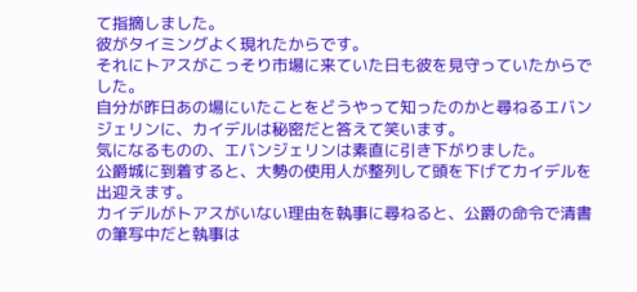て指摘しました。
彼がタイミングよく現れたからです。
それにトアスがこっそり市場に来ていた日も彼を見守っていたからでした。
自分が昨日あの場にいたことをどうやって知ったのかと尋ねるエバンジェリンに、カイデルは秘密だと答えて笑います。
気になるものの、エバンジェリンは素直に引き下がりました。
公爵城に到着すると、大勢の使用人が整列して頭を下げてカイデルを出迎えます。
カイデルがトアスがいない理由を執事に尋ねると、公爵の命令で清書の筆写中だと執事は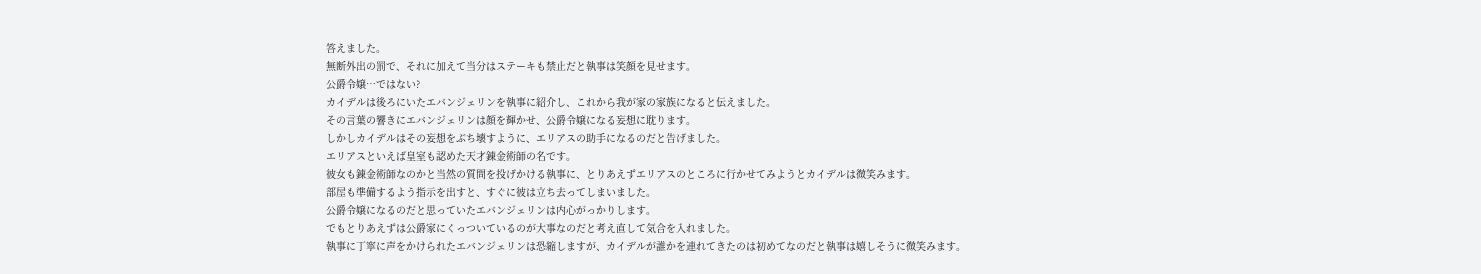答えました。
無断外出の罰で、それに加えて当分はステーキも禁止だと執事は笑顔を見せます。
公爵令嬢…ではない?
カイデルは後ろにいたエバンジェリンを執事に紹介し、これから我が家の家族になると伝えました。
その言葉の響きにエバンジェリンは顔を輝かせ、公爵令嬢になる妄想に耽ります。
しかしカイデルはその妄想をぶち壊すように、エリアスの助手になるのだと告げました。
エリアスといえば皇室も認めた天才錬金術師の名です。
彼女も錬金術師なのかと当然の質問を投げかける執事に、とりあえずエリアスのところに行かせてみようとカイデルは微笑みます。
部屋も準備するよう指示を出すと、すぐに彼は立ち去ってしまいました。
公爵令嬢になるのだと思っていたエバンジェリンは内心がっかりします。
でもとりあえずは公爵家にくっついているのが大事なのだと考え直して気合を入れました。
執事に丁寧に声をかけられたエバンジェリンは恐縮しますが、カイデルが誰かを連れてきたのは初めてなのだと執事は嬉しそうに微笑みます。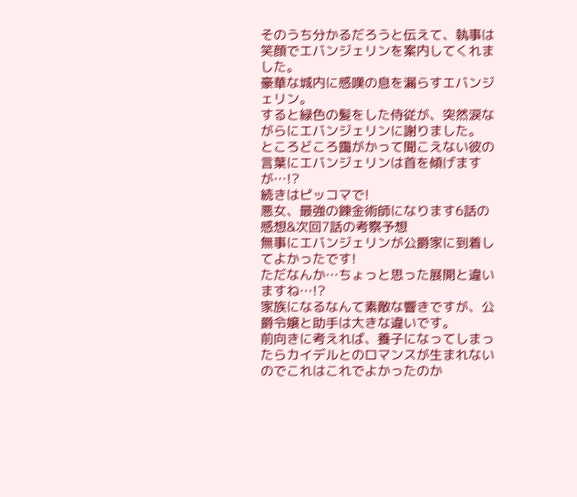そのうち分かるだろうと伝えて、執事は笑顔でエバンジェリンを案内してくれました。
豪華な城内に感嘆の息を漏らすエバンジェリン。
すると緑色の髪をした侍従が、突然涙ながらにエバンジェリンに謝りました。
ところどころ靄がかって聞こえない彼の言葉にエバンジェリンは首を傾げますが…!?
続きはピッコマで!
悪女、最強の錬金術師になります6話の感想&次回7話の考察予想
無事にエバンジェリンが公爵家に到着してよかったです!
ただなんか…ちょっと思った展開と違いますね…!?
家族になるなんて素敵な響きですが、公爵令嬢と助手は大きな違いです。
前向きに考えれば、養子になってしまったらカイデルとのロマンスが生まれないのでこれはこれでよかったのか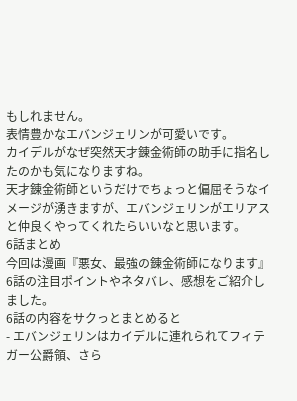もしれません。
表情豊かなエバンジェリンが可愛いです。
カイデルがなぜ突然天才錬金術師の助手に指名したのかも気になりますね。
天才錬金術師というだけでちょっと偏屈そうなイメージが湧きますが、エバンジェリンがエリアスと仲良くやってくれたらいいなと思います。
6話まとめ
今回は漫画『悪女、最強の錬金術師になります』6話の注目ポイントやネタバレ、感想をご紹介しました。
6話の内容をサクっとまとめると
- エバンジェリンはカイデルに連れられてフィテガー公爵領、さら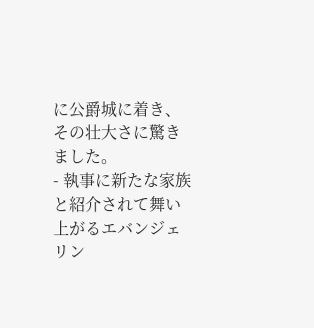に公爵城に着き、その壮大さに驚きました。
- 執事に新たな家族と紹介されて舞い上がるエバンジェリン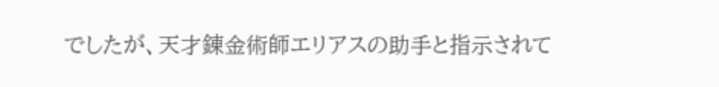でしたが、天才錬金術師エリアスの助手と指示されて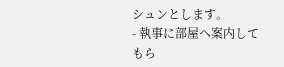シュンとします。
- 執事に部屋へ案内してもら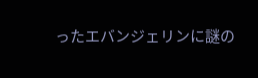ったエバンジェリンに謎の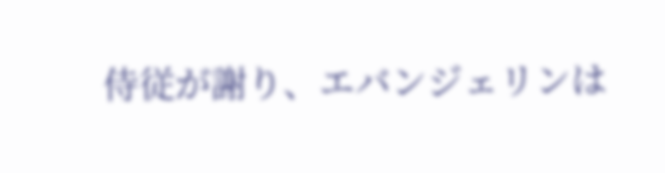侍従が謝り、エバンジェリンは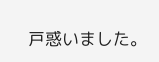戸惑いました。